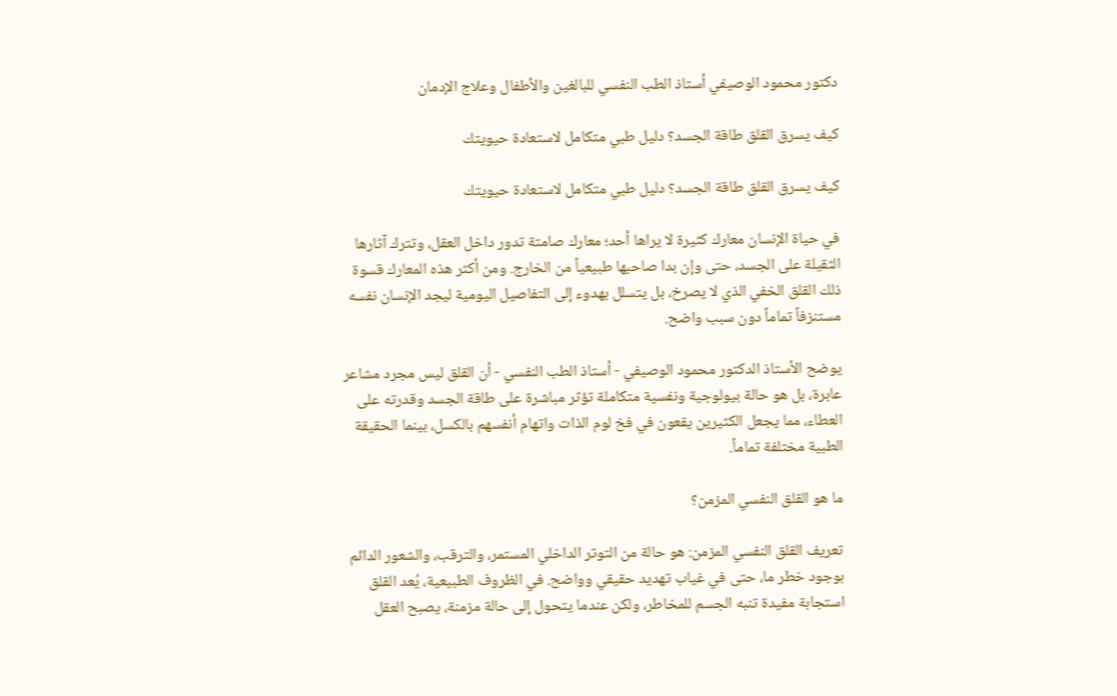دكتور محمود الوصيفي أستاذ الطب النفسي للبالغين والأطفال وعلاج الإدمان

كيف يسرق القلق طاقة الجسد؟ دليل طبي متكامل لاستعادة حيويتك

كيف يسرق القلق طاقة الجسد؟ دليل طبي متكامل لاستعادة حيويتك

في حياة الإنسان معارك كثيرة لا يراها أحد؛ معارك صامتة تدور داخل العقل، وتترك آثارها الثقيلة على الجسد، حتى وإن بدا صاحبها طبيعياً من الخارج. ومن أكثر هذه المعارك قسوة ذلك القلق الخفي الذي لا يصرخ، بل يتسلل بهدوء إلى التفاصيل اليومية ليجد الإنسان نفسه مستنزفاً تماماً دون سبب واضح.

يوضح الأستاذ الدكتور محمود الوصيفي - أستاذ الطب النفسي - أن القلق ليس مجرد مشاعر عابرة، بل هو حالة بيولوجية ونفسية متكاملة تؤثر مباشرة على طاقة الجسد وقدرته على العطاء، مما يجعل الكثيرين يقعون في فخ لوم الذات واتهام أنفسهم بالكسل، بينما الحقيقة الطبية مختلفة تماماً.

ما هو القلق النفسي المزمن؟

تعريف القلق النفسي المزمن: هو حالة من التوتر الداخلي المستمر، والترقب، والشعور الدائم بوجود خطر ما، حتى في غياب تهديد حقيقي وواضح. في الظروف الطبيعية، يُعد القلق استجابة مفيدة تنبه الجسم للمخاطر، ولكن عندما يتحول إلى حالة مزمنة، يصبح العقل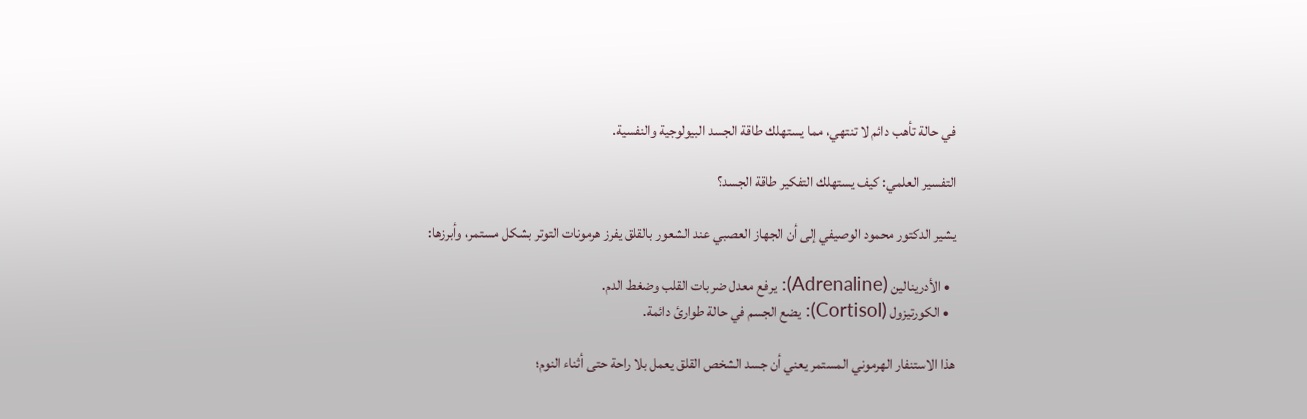في حالة تأهب دائم لا تنتهي، مما يستهلك طاقة الجسد البيولوجية والنفسية.

التفسير العلمي: كيف يستهلك التفكير طاقة الجسد؟

يشير الدكتور محمود الوصيفي إلى أن الجهاز العصبي عند الشعور بالقلق يفرز هرمونات التوتر بشكل مستمر، وأبرزها:

  • الأدرينالين (Adrenaline): يرفع معدل ضربات القلب وضغط الدم.
  • الكورتيزول (Cortisol): يضع الجسم في حالة طوارئ دائمة.

هذا الاستنفار الهرموني المستمر يعني أن جسد الشخص القلق يعمل بلا راحة حتى أثناء النوم؛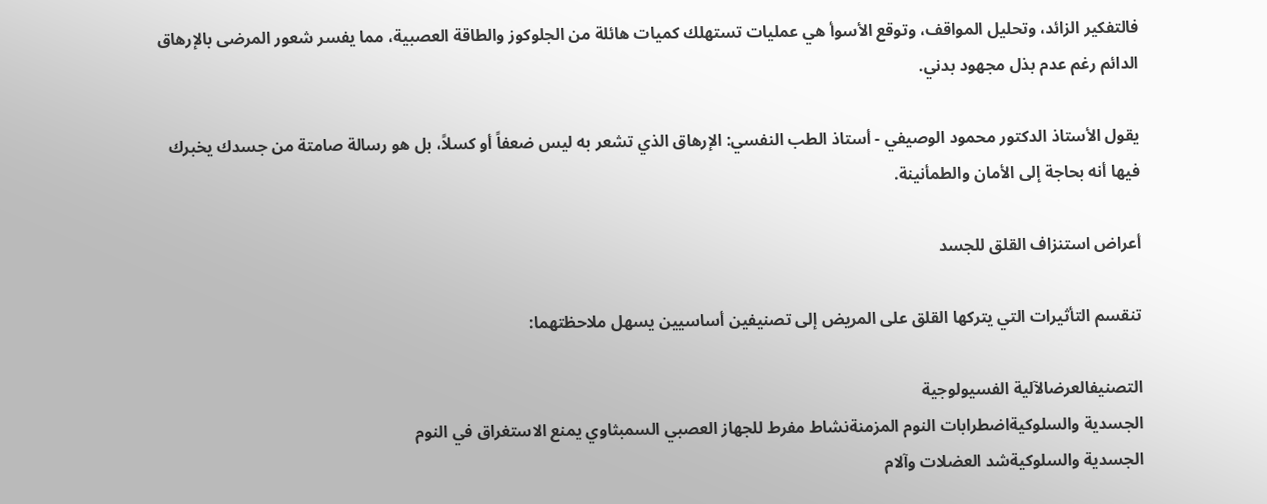فالتفكير الزائد، وتحليل المواقف، وتوقع الأسوأ هي عمليات تستهلك كميات هائلة من الجلوكوز والطاقة العصبية، مما يفسر شعور المرضى بالإرهاق الدائم رغم عدم بذل مجهود بدني.

يقول الأستاذ الدكتور محمود الوصيفي - أستاذ الطب النفسي: الإرهاق الذي تشعر به ليس ضعفاً أو كسلاً، بل هو رسالة صامتة من جسدك يخبرك فيها أنه بحاجة إلى الأمان والطمأنينة.

أعراض استنزاف القلق للجسد

تنقسم التأثيرات التي يتركها القلق على المريض إلى تصنيفين أساسيين يسهل ملاحظتهما:

التصنيفالعرضالآلية الفسيولوجية
الجسدية والسلوكيةاضطرابات النوم المزمنةنشاط مفرط للجهاز العصبي السمبثاوي يمنع الاستغراق في النوم
الجسدية والسلوكيةشد العضلات وآلام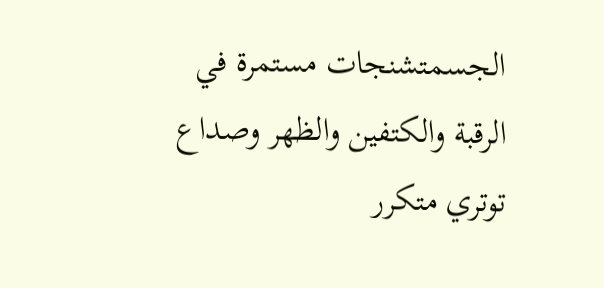الجسمتشنجات مستمرة في الرقبة والكتفين والظهر وصداع توتري متكرر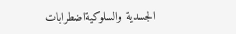الجسدية والسلوكيةاضطرابات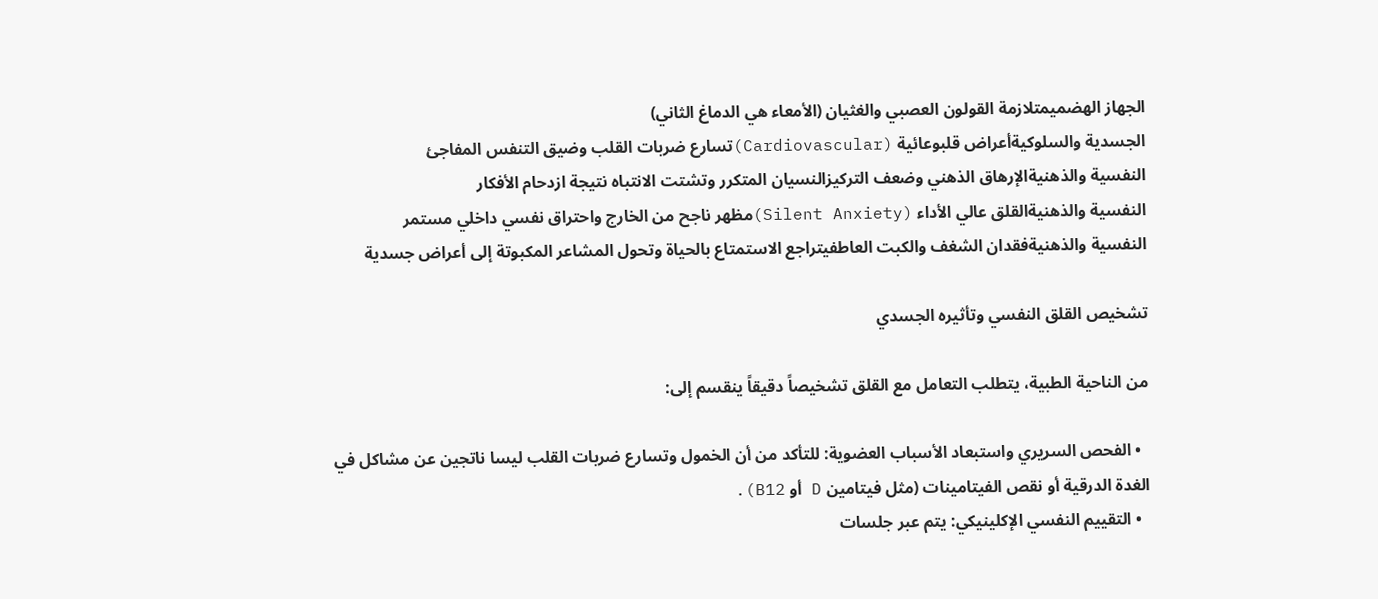الجهاز الهضميمتلازمة القولون العصبي والغثيان (الأمعاء هي الدماغ الثاني)
الجسدية والسلوكيةأعراض قلبوعائية (Cardiovascular)تسارع ضربات القلب وضيق التنفس المفاجئ
النفسية والذهنيةالإرهاق الذهني وضعف التركيزالنسيان المتكرر وتشتت الانتباه نتيجة ازدحام الأفكار
النفسية والذهنيةالقلق عالي الأداء (Silent Anxiety)مظهر ناجح من الخارج واحتراق نفسي داخلي مستمر
النفسية والذهنيةفقدان الشغف والكبت العاطفيتراجع الاستمتاع بالحياة وتحول المشاعر المكبوتة إلى أعراض جسدية

تشخيص القلق النفسي وتأثيره الجسدي

من الناحية الطبية، يتطلب التعامل مع القلق تشخيصاً دقيقاً ينقسم إلى:

  • الفحص السريري واستبعاد الأسباب العضوية: للتأكد من أن الخمول وتسارع ضربات القلب ليسا ناتجين عن مشاكل في الغدة الدرقية أو نقص الفيتامينات (مثل فيتامين D أو B12).
  • التقييم النفسي الإكلينيكي: يتم عبر جلسات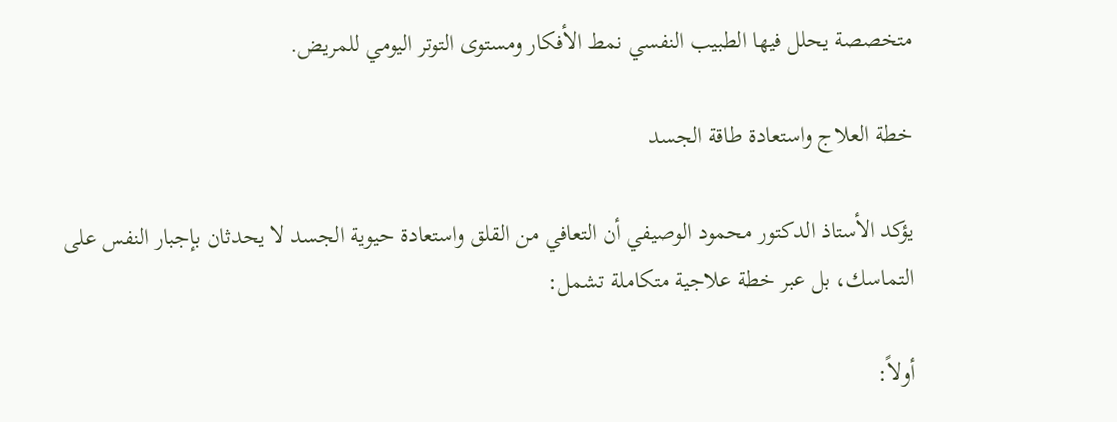متخصصة يحلل فيها الطبيب النفسي نمط الأفكار ومستوى التوتر اليومي للمريض.

خطة العلاج واستعادة طاقة الجسد

يؤكد الأستاذ الدكتور محمود الوصيفي أن التعافي من القلق واستعادة حيوية الجسد لا يحدثان بإجبار النفس على التماسك، بل عبر خطة علاجية متكاملة تشمل:

أولاً: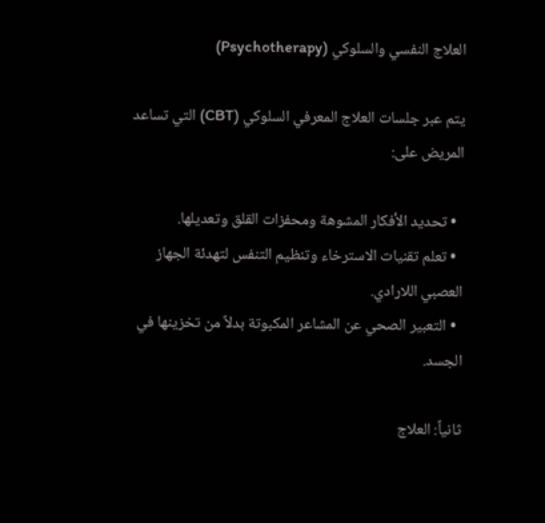العلاج النفسي والسلوكي (Psychotherapy)

يتم عبر جلسات العلاج المعرفي السلوكي (CBT) التي تساعد المريض على:

  • تحديد الأفكار المشوهة ومحفزات القلق وتعديلها.
  • تعلم تقنيات الاسترخاء وتنظيم التنفس لتهدئة الجهاز العصبي اللارادي.
  • التعبير الصحي عن المشاعر المكبوتة بدلاً من تخزينها في الجسد.

ثانياً: العلاج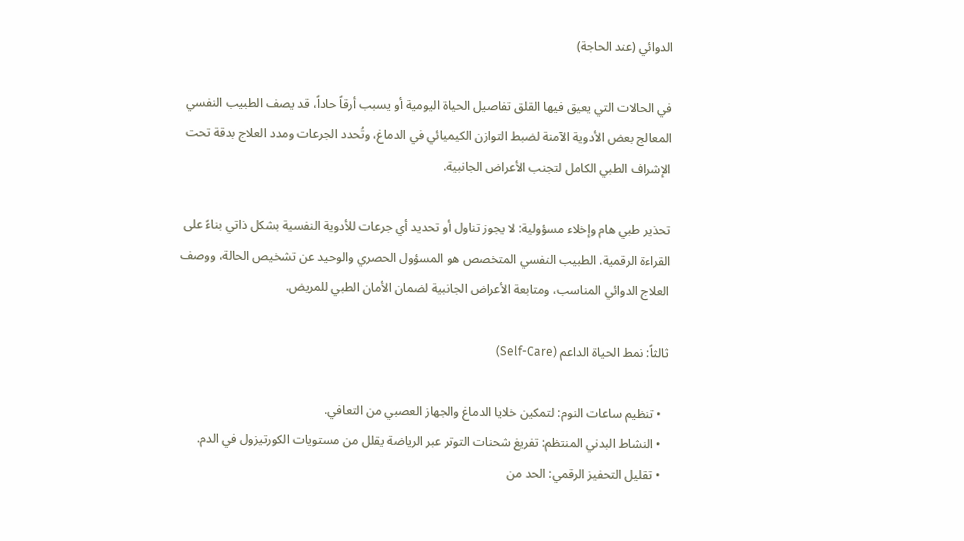الدوائي (عند الحاجة)

في الحالات التي يعيق فيها القلق تفاصيل الحياة اليومية أو يسبب أرقاً حاداً، قد يصف الطبيب النفسي المعالج بعض الأدوية الآمنة لضبط التوازن الكيميائي في الدماغ، وتُحدد الجرعات ومدد العلاج بدقة تحت الإشراف الطبي الكامل لتجنب الأعراض الجانبية.

تحذير طبي هام وإخلاء مسؤولية: لا يجوز تناول أو تحديد أي جرعات للأدوية النفسية بشكل ذاتي بناءً على القراءة الرقمية. الطبيب النفسي المتخصص هو المسؤول الحصري والوحيد عن تشخيص الحالة، ووصف العلاج الدوائي المناسب، ومتابعة الأعراض الجانبية لضمان الأمان الطبي للمريض.

ثالثاً: نمط الحياة الداعم (Self-Care)

  • تنظيم ساعات النوم: لتمكين خلايا الدماغ والجهاز العصبي من التعافي.
  • النشاط البدني المنتظم: تفريغ شحنات التوتر عبر الرياضة يقلل من مستويات الكورتيزول في الدم.
  • تقليل التحفيز الرقمي: الحد من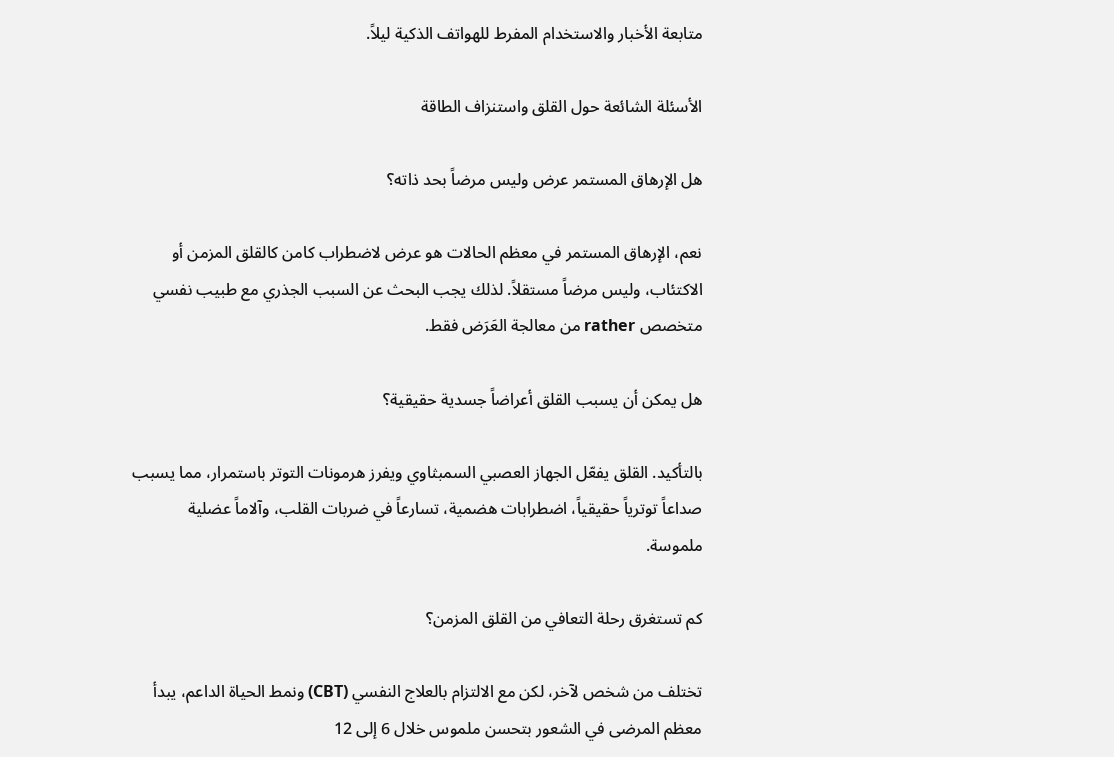متابعة الأخبار والاستخدام المفرط للهواتف الذكية ليلاً.

الأسئلة الشائعة حول القلق واستنزاف الطاقة

هل الإرهاق المستمر عرض وليس مرضاً بحد ذاته؟

نعم، الإرهاق المستمر في معظم الحالات هو عرض لاضطراب كامن كالقلق المزمن أو الاكتئاب، وليس مرضاً مستقلاً. لذلك يجب البحث عن السبب الجذري مع طبيب نفسي متخصص rather من معالجة العَرَض فقط.

هل يمكن أن يسبب القلق أعراضاً جسدية حقيقية؟

بالتأكيد. القلق يفعّل الجهاز العصبي السمبثاوي ويفرز هرمونات التوتر باستمرار، مما يسبب صداعاً توترياً حقيقياً، اضطرابات هضمية، تسارعاً في ضربات القلب، وآلاماً عضلية ملموسة.

كم تستغرق رحلة التعافي من القلق المزمن؟

تختلف من شخص لآخر، لكن مع الالتزام بالعلاج النفسي (CBT) ونمط الحياة الداعم، يبدأ معظم المرضى في الشعور بتحسن ملموس خلال 6 إلى 12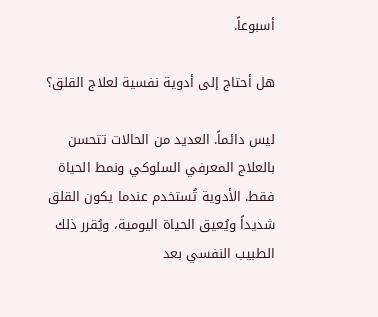أسبوعاً.

هل أحتاج إلى أدوية نفسية لعلاج القلق؟

ليس دائماً. العديد من الحالات تتحسن بالعلاج المعرفي السلوكي ونمط الحياة فقط. الأدوية تُستخدم عندما يكون القلق شديداً ويُعيق الحياة اليومية، ويُقرر ذلك الطبيب النفسي بعد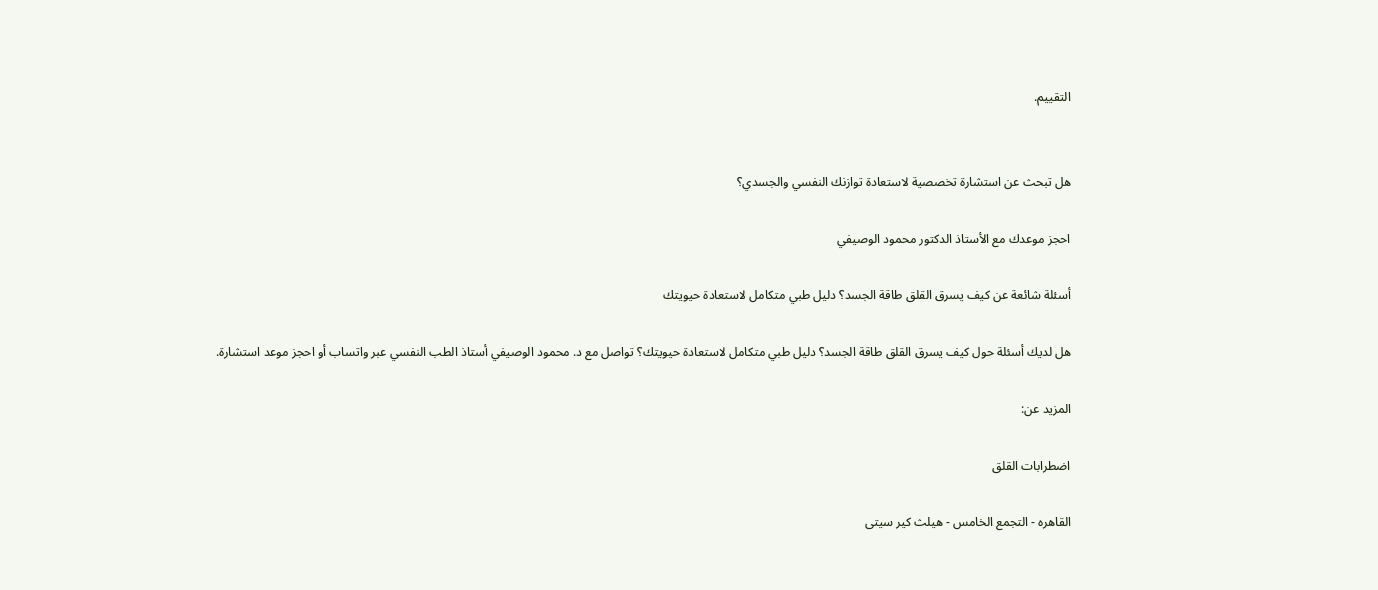التقييم.


هل تبحث عن استشارة تخصصية لاستعادة توازنك النفسي والجسدي؟

احجز موعدك مع الأستاذ الدكتور محمود الوصيفي

أسئلة شائعة عن كيف يسرق القلق طاقة الجسد؟ دليل طبي متكامل لاستعادة حيويتك

هل لديك أسئلة حول كيف يسرق القلق طاقة الجسد؟ دليل طبي متكامل لاستعادة حيويتك؟ تواصل مع د. محمود الوصيفي أستاذ الطب النفسي عبر واتساب أو احجز موعد استشارة.

المزيد عن:

اضطرابات القلق

القاهره - التجمع الخامس - هيلث كير سيتى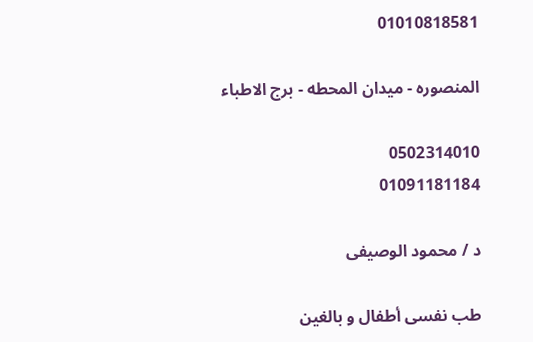01010818581

المنصوره - ميدان المحطه - برج الاطباء

0502314010
01091181184

د / محمود الوصيفى

طب نفسى أطفال و بالغين